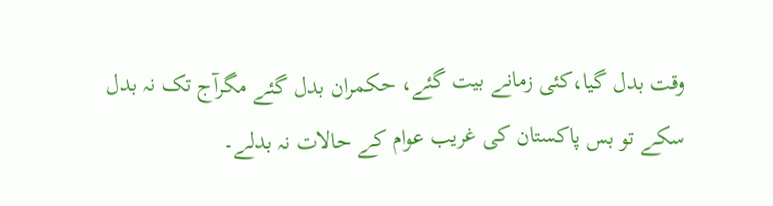وقت بدل گیا،کئی زمانے بیت گئے، حکمران بدل گئے مگرآج تک نہ بدل سکے تو بس پاکستان کی غریب عوام کے حالات نہ بدلے۔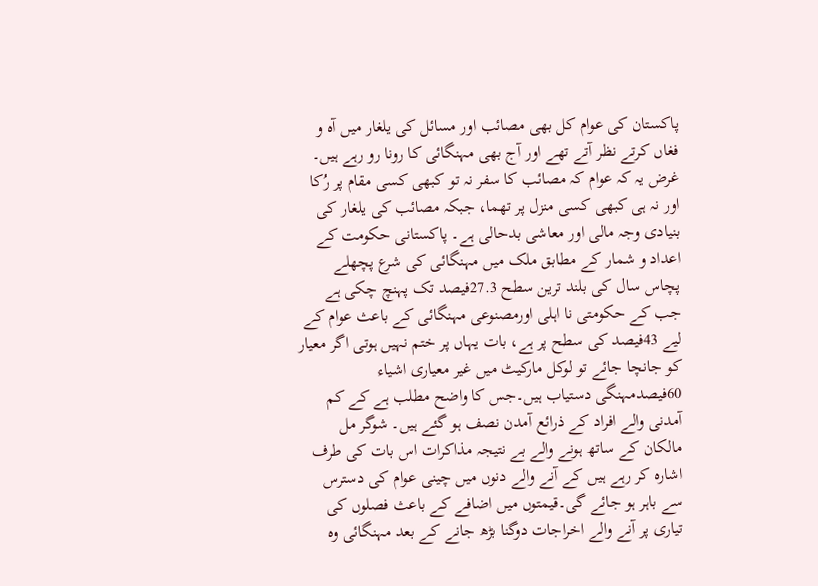پاکستان کی عوام کل بھی مصائب اور مسائل کی یلغار میں آہ و فغاں کرتے نظر آتے تھے اور آج بھی مہنگائی کا رونا رو رہے ہیں۔ غرض یہ کہ عوام کہ مصائب کا سفر نہ تو کبھی کسی مقام پر رُکا اور نہ ہی کبھی کسی منزل پر تھما، جبکہ مصائب کی یلغار کی بنیادی وجہ مالی اور معاشی بدحالی ہے۔ پاکستانی حکومت کے اعداد و شمار کے مطابق ملک میں مہنگائی کی شرع پچھلے پچاس سال کی بلند ترین سطح 27.3فیصد تک پہنچ چکی ہے جب کے حکومتی نا اہلی اورمصنوعی مہنگائی کے باعث عوام کے لیے 43فیصد کی سطح پر ہے، بات یہاں پر ختم نہیں ہوتی اگر معیار کو جانچا جائے تو لوکل مارکیٹ میں غیر معیاری اشیاء 60فیصدمہنگی دستیاب ہیں۔جس کا واضح مطلب ہے کے کم آمدنی والے افراد کے ذرائع آمدن نصف ہو گئے ہیں۔ شوگر مل مالکان کے ساتھ ہونے والے بے نتیجہ مذاکرات اس بات کی طرف اشارہ کر رہے ہیں کے آنے والے دنوں میں چینی عوام کی دسترس سے باہر ہو جائے گی۔قیمتوں میں اضافے کے باعث فصلوں کی تیاری پر آنے والے اخراجات دوگنا بڑھ جانے کے بعد مہنگائی وہ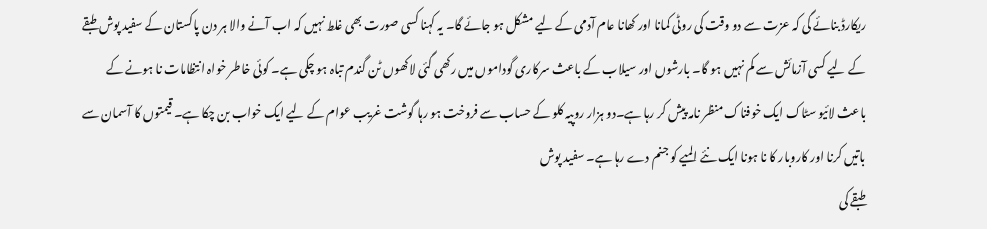ریکارڈ بنائے گی کہ عزت سے دو وقت کی روٹی کمانا اور کھانا عام آدمی کے لیے مشکل ہو جائے گا۔ یہ کہنا کسی صورت بھی غلط نہیں کہ اب آنے والا ہر دن پاکستان کے سفید پوش طبقے کے لیے کسی آزمائش سے کم نہیں ہو گا۔ بارشوں اور سیلاب کے باعث سرکاری گوداموں میں رکھی گئی لاکھوں ٹن گندم تباہ ہو چکی ہے۔ کوئی خاطر خواہ انتظامات نا ہونے کے باعث لائیو سٹاک ایک خوفناک منظر نامہ پیش کر رہا ہے۔دو ہزار روپیہ کلو کے حساب سے فروخت ہو رہا گوشت غریب عوام کے لیے ایک خواب بن چکا ہے۔ قیمتوں کا آسمان سے باتیں کرنا اور کاروبار کا نا ہونا ایک نئے المیے کو جنم دے رہا ہے۔ سفید پوش
طبقے کی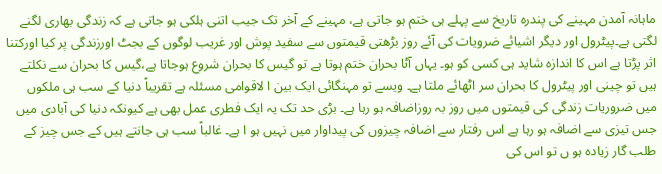ماہانہ آمدن مہینے کی پندرہ تاریخ سے پہلے ہی ختم ہو جاتی ہے، مہینے کے آخر تک جیب اتنی ہلکی ہو جاتی ہے کہ زندگی بھاری لگنے لگتی ہے۔پیٹرول اور دیگر اشیائے ضرویات کی آئے روز بڑھتی قیمتوں سے سفید پوش اور غریب لوگوں کے بجٹ اورزندگی پر کیا اورکتنا اثر پڑتا ہے اس کا اندازہ شاید ہی کسی کو ہو۔ یہاں آٹا بحران ختم ہوتا ہے تو گیس کا بحران شروع ہوجاتا ہے،گیس کا بحران سے نکلتے ہیں تو چینی اور پیٹرول کا بحران سر اٹھائے ملتا ہے۔ ویسے تو مہنگائی ایک بین ا لاقوامی مسئلہ ہے تقریباً دنیا کے سب ہی ملکوں میں ضروریات زندگی کی قیمتوں میں روز بہ روزاضافہ ہو رہا ہے۔ بڑی حد تک یہ ایک فطری عمل بھی ہے کیونکہ دنیا کی آبادی میں جس تیزی سے اضافہ ہو رہا ہے اس رفتار سے اضافہ چیزوں کی پیداوار میں نہیں ہو ا ہے۔ غالباً سب ہی جانتے ہیں کے جس چیز کے طلب گار زیادہ ہو ں تو اس کی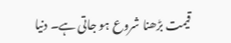قیمت بڑھنا شروع ہو جاتی ہے۔ دنیا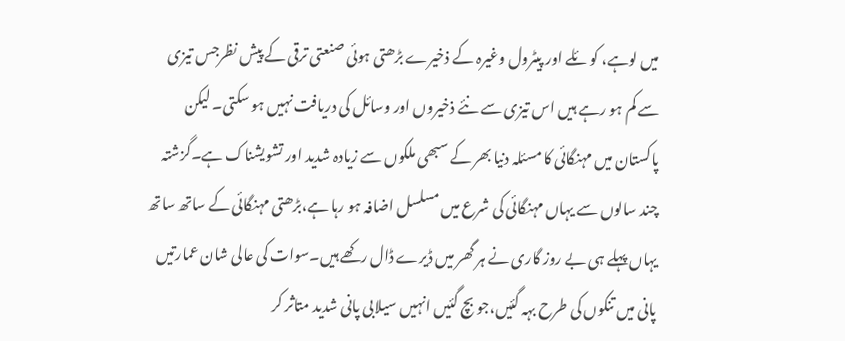میں لوہے، کو ئلے اور پیٹرول وغیرہ کے ذخیرے بڑھتی ہوئی صنعتی ترقی کے پیش نظرجس تیزی سے کم ہو رہے ہیں اس تیزی سے نئے ذخیروں اور وسائل کی دریافت نہیں ہو سکتی۔ لیکن پاکستان میں مہنگائی کا مسئلہ دنیا بھر کے سبھی ملکوں سے زیادہ شدید اور تشویشناک ہے۔گزشتہ چند سالوں سے یہاں مہنگائی کی شرع میں مسلسل اضافہ ہو رہا ہے،بڑھتی مہنگائی کے ساتھ ساتھ یہاں پہلے ہی بے روز گاری نے ہر گھر میں ڈیرے ڈال رکھے ہیں۔سوات کی عالی شان عمارتیں پانی میں تنکوں کی طرح بہہ گئیں،جو بچ گئیں انہیں سیلابی پانی شدید متاثر کر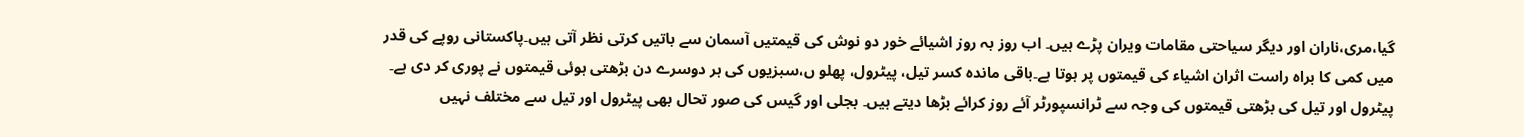گیا،مری،ناران اور دیگر سیاحتی مقامات ویران پڑے ہیں۔ اب روز بہ روز اشیائے خور دو نوش کی قیمتیں آسمان سے باتیں کرتی نظر آتی ہیں۔پاکستانی روپے کی قدر میں کمی کا براہ راست اثران اشیاء کی قیمتوں پر ہوتا ہے۔باقی ماندہ کسر تیل، پیٹرول، پھلو ں،سبزیوں کی ہر دوسرے دن بڑھتی ہوئی قیمتوں نے پوری کر دی ہے۔ پیٹرول اور تیل کی بڑھتی قیمتوں کی وجہ سے ٹرانسپورٹر آئے روز کرائے بڑھا دیتے ہیں۔ بجلی اور گیس کی صور تحال بھی پیٹرول اور تیل سے مختلف نہیں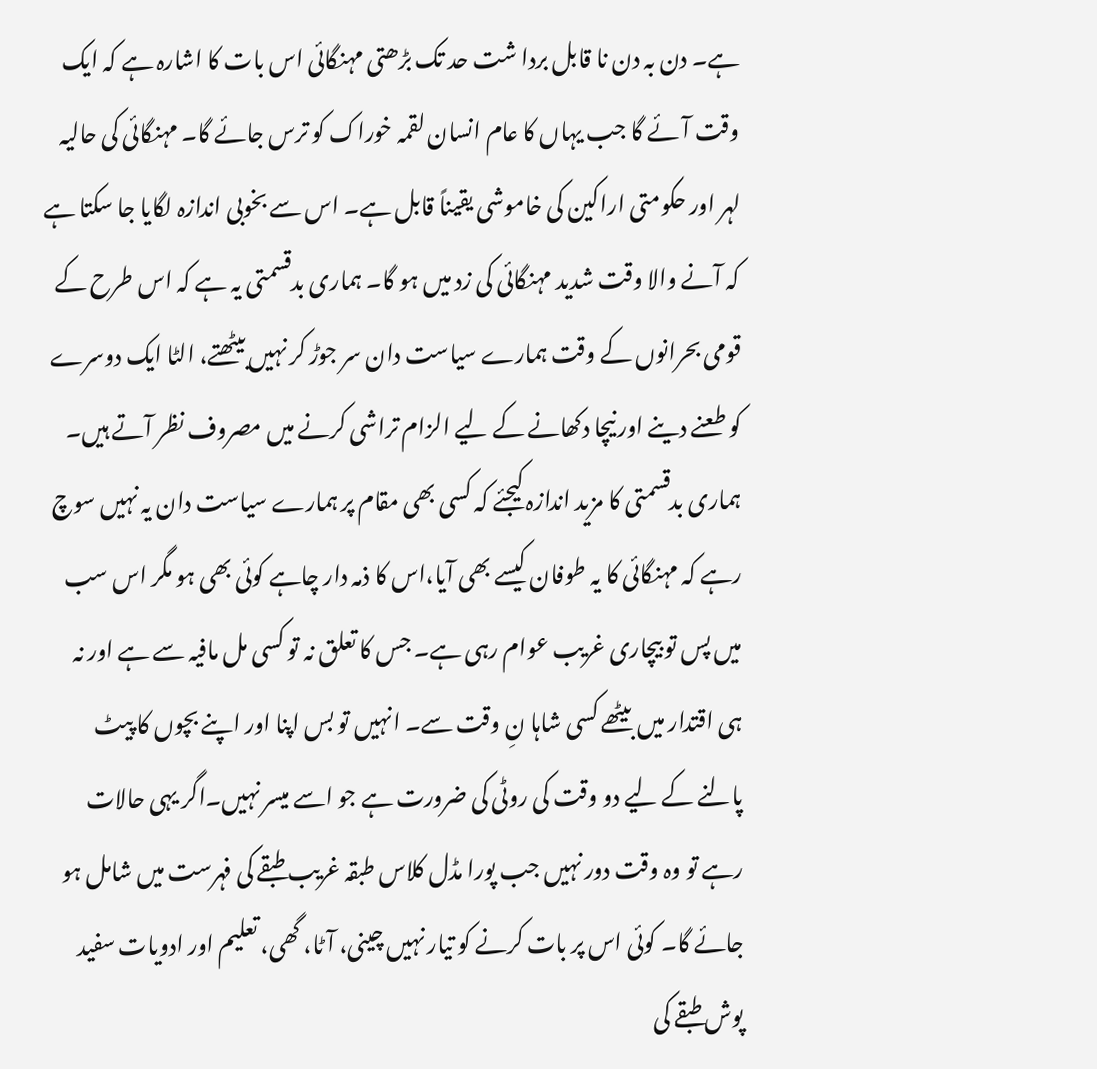ہے۔ دن بہ دن نا قابل بردا شت حد تک بڑھتی مہنگائی اس بات کا اشارہ ہے کہ ایک وقت آئے گا جب یہاں کا عام انسان لقمہ خوراک کو ترس جائے گا۔ مہنگائی کی حالیہ لہر اور حکومتی اراکین کی خاموشی یقیناً قابل ہے۔ اس سے بخوبی اندازہ لگایا جا سکتا ہے کہ آنے والا وقت شدید مہنگائی کی زد میں ہو گا۔ ہماری بدقسمتی یہ ہے کہ اس طرح کے قومی بحرانوں کے وقت ہمارے سیاست دان سر جوڑ کر نہیں بیٹھتے، الٹا ایک دوسرے کو طعنے دینے اور نیچا دکھانے کے لیے الزام تراشی کرنے میں مصروف نظر آتے ہیں۔ ہماری بدقسمتی کا مزید اندازہ کیجئے کہ کسی بھی مقام پر ہمارے سیاست دان یہ نہیں سوچ رہے کہ مہنگائی کا یہ طوفان کیسے بھی آیا،اس کا ذمہ دار چاہے کوئی بھی ہو مگر اس سب میں پس تو بیچاری غریب عوام رہی ہے۔ جس کا تعلق نہ تو کسی مل مافیہ سے ہے اور نہ ہی اقتدار میں بیٹھے کسی شاہا نِ وقت سے۔ انہیں تو بس اپنا اور اپنے بچوں کا پیٹ پالنے کے لیے دو وقت کی روٹی کی ضرورت ہے جو اسے میسر نہیں۔اگر یہی حالات رہے تو وہ وقت دور نہیں جب پورا مڈل کلاس طبقہ غریب طبقے کی فہرست میں شامل ہو جائے گا۔ کوئی اس پر بات کرنے کو تیار نہیں چینی، آٹا، گھی، تعلیم اور ادویات سفید پوش طبقے کی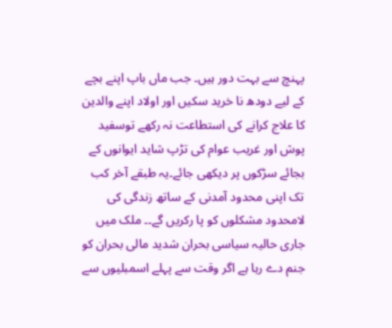پہنچ سے بہت دور ہیں۔ جب ماں باپ اپنے بچے کے لیے دودھ نا خرید سکیں اور اولاد اپنے والدین کا علاج کرانے کی استطاعت نہ رکھے توسفید پوش اور غریب عوام کی تڑپ شاید ایوانوں کے بجائے سڑکوں پر دیکھی جائے۔یہ طبقے آخر کب تک اپنی محدود آمدنی کے ساتھ زندگی کی لامحدود مشکلوں کو پا رکریں گے۔۔ ملک میں جاری حالیہ سیاسی بحران شدید مالی بحران کو جنم دے رہا ہے اگر وقت سے پہلے اسمبلیوں سے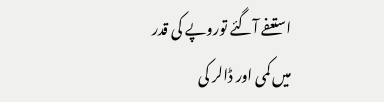استعفے آگئے توروپے کی قدر میں کمی اور ڈالر کی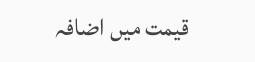قیمت میں اضافہ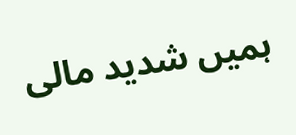ہمیں شدید مالی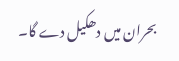بحران میں دھکیل دے گا۔